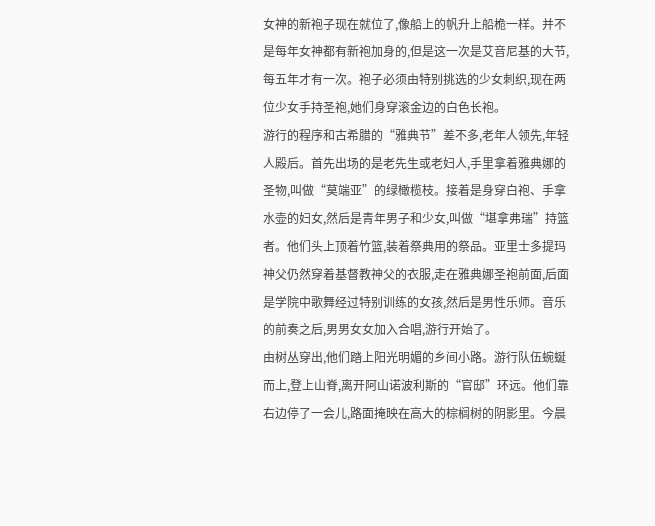女神的新袍子现在就位了,像船上的帆升上船桅一样。并不是每年女神都有新袍加身的,但是这一次是艾音尼基的大节,每五年才有一次。袍子必须由特别挑选的少女刺织,现在两位少女手持圣袍,她们身穿滚金边的白色长袍。
游行的程序和古希腊的“雅典节”差不多,老年人领先,年轻人殿后。首先出场的是老先生或老妇人,手里拿着雅典娜的圣物,叫做“莫端亚”的绿橄榄枝。接着是身穿白袍、手拿水壶的妇女,然后是青年男子和少女,叫做“堪拿弗瑞”持篮者。他们头上顶着竹篮,装着祭典用的祭品。亚里士多提玛神父仍然穿着基督教神父的衣服,走在雅典娜圣袍前面,后面是学院中歌舞经过特别训练的女孩,然后是男性乐师。音乐的前奏之后,男男女女加入合唱,游行开始了。
由树丛穿出,他们踏上阳光明媚的乡间小路。游行队伍蜿蜒而上,登上山脊,离开阿山诺波利斯的“官邸”环远。他们靠右边停了一会儿,路面掩映在高大的棕榈树的阴影里。今晨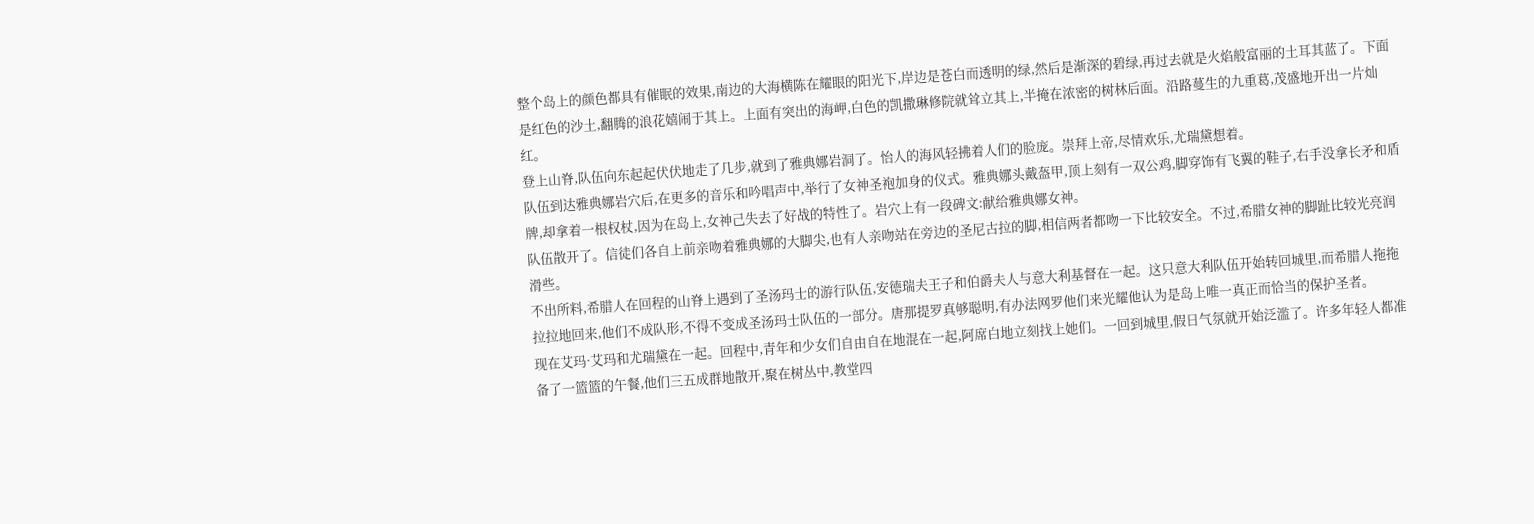整个岛上的颜色都具有催眠的效果,南边的大海横陈在耀眼的阳光下,岸边是苍白而透明的绿,然后是渐深的碧绿,再过去就是火焰般富丽的土耳其蓝了。下面是红色的沙土,翻腾的浪花嬉闹于其上。上面有突出的海岬,白色的凯撒琳修院就耸立其上,半掩在浓密的树林后面。沿路蔓生的九重葛,茂盛地开出一片灿红。
登上山脊,队伍向东起起伏伏地走了几步,就到了雅典娜岩洞了。怡人的海风轻拂着人们的脸庞。崇拜上帝,尽情欢乐,尤瑞黛想着。
队伍到达雅典娜岩穴后,在更多的音乐和吟唱声中,举行了女神圣袍加身的仪式。雅典娜头戴盔甲,顶上刻有一双公鸡,脚穿饰有飞翼的鞋子,右手没拿长矛和盾牌,却拿着一根权杖,因为在岛上,女神己失去了好战的特性了。岩穴上有一段碑文:献给雅典娜女神。
队伍散开了。信徒们各自上前亲吻着雅典娜的大脚尖,也有人亲吻站在旁边的圣尼古拉的脚,相信两者都吻一下比较安全。不过,希腊女神的脚趾比较光亮润滑些。
不出所料,希腊人在回程的山脊上遇到了圣汤玛士的游行队伍,安德瑞夫王子和伯爵夫人与意大利基督在一起。这只意大利队伍开始转回城里,而希腊人拖拖拉拉地回来,他们不成队形,不得不变成圣汤玛士队伍的一部分。唐那提罗真够聪明,有办法网罗他们来光耀他认为是岛上唯一真正而恰当的保护圣者。
现在艾玛·艾玛和尤瑞黛在一起。回程中,青年和少女们自由自在地混在一起,阿席白地立刻找上她们。一回到城里,假日气氛就开始泛滥了。许多年轻人都准备了一篮篮的午餐,他们三五成群地散开,聚在树丛中,教堂四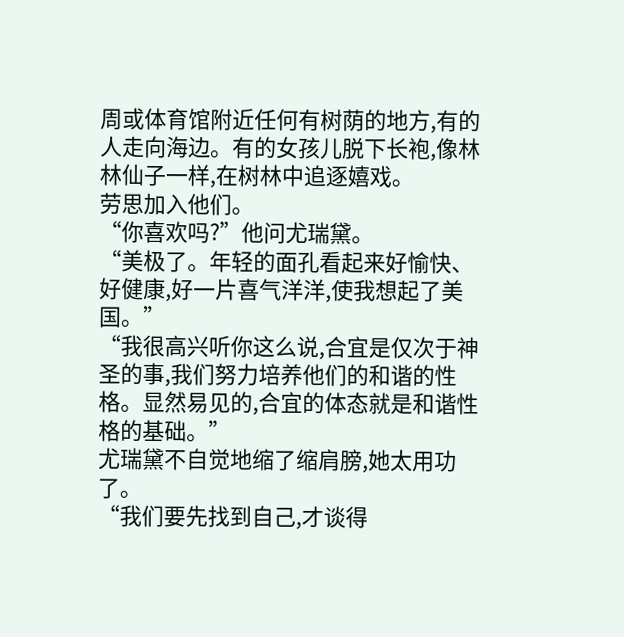周或体育馆附近任何有树荫的地方,有的人走向海边。有的女孩儿脱下长袍,像林林仙子一样,在树林中追逐嬉戏。
劳思加入他们。
“你喜欢吗?”他问尤瑞黛。
“美极了。年轻的面孔看起来好愉快、好健康,好一片喜气洋洋,使我想起了美国。”
“我很高兴听你这么说,合宜是仅次于神圣的事,我们努力培养他们的和谐的性格。显然易见的,合宜的体态就是和谐性格的基础。”
尤瑞黛不自觉地缩了缩肩膀,她太用功了。
“我们要先找到自己,才谈得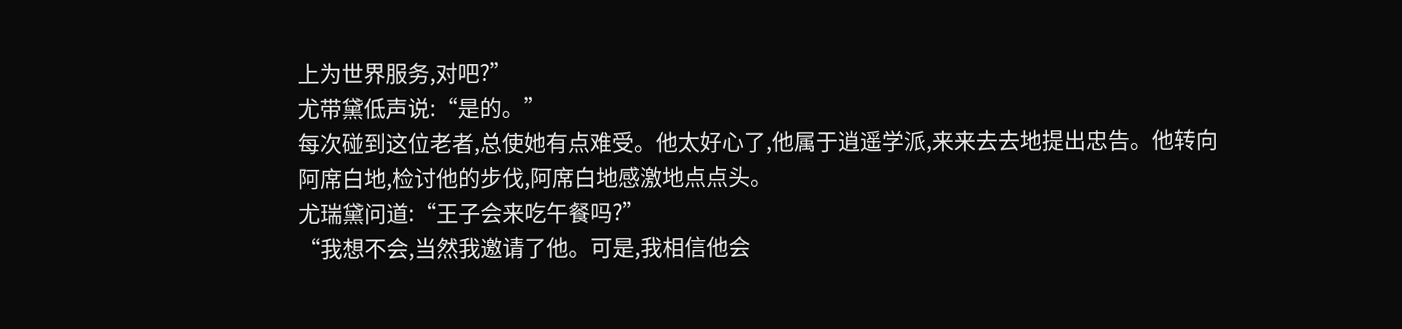上为世界服务,对吧?”
尤带黛低声说:“是的。”
每次碰到这位老者,总使她有点难受。他太好心了,他属于逍遥学派,来来去去地提出忠告。他转向阿席白地,检讨他的步伐,阿席白地感激地点点头。
尤瑞黛问道:“王子会来吃午餐吗?”
“我想不会,当然我邀请了他。可是,我相信他会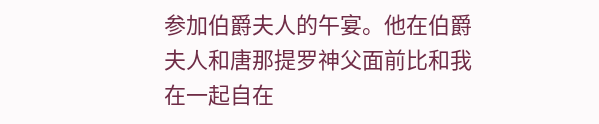参加伯爵夫人的午宴。他在伯爵夫人和唐那提罗神父面前比和我在一起自在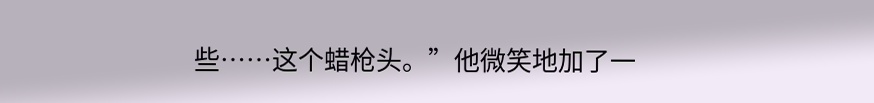些……这个蜡枪头。”他微笑地加了一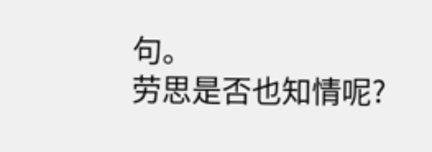句。
劳思是否也知情呢?